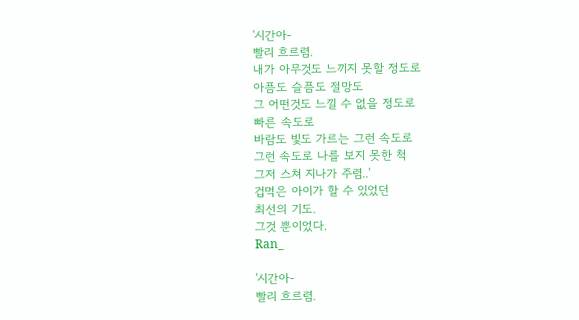'시간아-
빨리 흐르렴.
내가 아무것도 느끼지 못할 정도로
아픔도 슬픔도 절망도
그 어떤것도 느낄 수 없을 정도로
빠른 속도로
바람도 빛도 가르는 그런 속도로
그런 속도로 나를 보지 못한 척
그저 스쳐 지나가 주렴..'
겁먹은 아이가 할 수 있었던
최선의 기도.
그것 뿐이었다.
Ran_

'시간아-
빨리 흐르렴.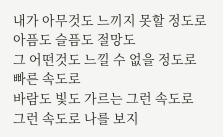내가 아무것도 느끼지 못할 정도로
아픔도 슬픔도 절망도
그 어떤것도 느낄 수 없을 정도로
빠른 속도로
바람도 빛도 가르는 그런 속도로
그런 속도로 나를 보지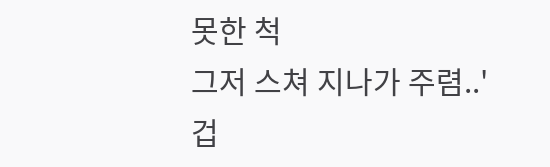못한 척
그저 스쳐 지나가 주렴..'
겁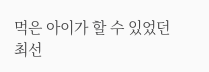먹은 아이가 할 수 있었던
최선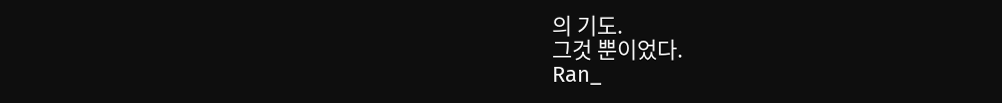의 기도.
그것 뿐이었다.
Ran_